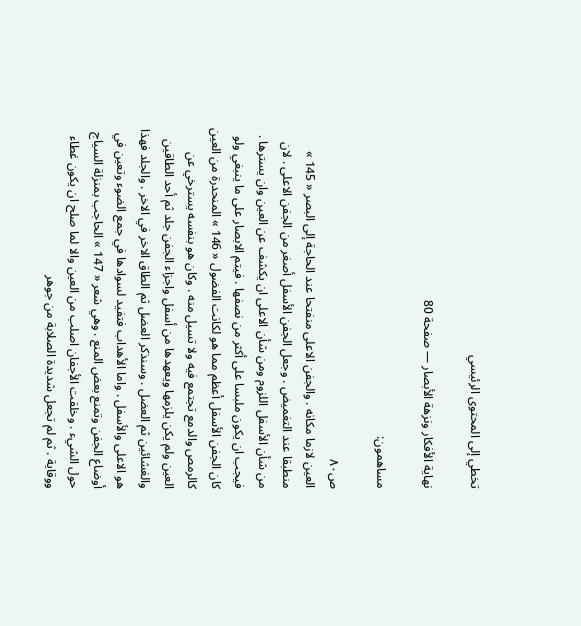تخطي إلى المحتوى الرئيسي

نهاية الأفكار ونزهة الأبصار — صفحة 80

مساهمون:

ص٨٠
العين لازما مكانه . والجفن الاعلى منفتحا عند الحاجة إلى البصر « 145 » منطبقا عند التغميض . وجعل الجفن الأسفل أصغر من الجفن الاعلى . لان من شأن الأسفل اللزوم ومن شأن الاعلى ان يكشف عن العين وان يسترها . فيجب ان يكون ملبسا على أكثر من نصفها . فيتم الابصار على ما ينبغي ولو كان الجفن الأسفل أعظم مما هو لكانت الفضول « 146 » المنحدرة من العين كالرمص والدمع تجتمع فيه ولا تسيل منه . وكان هو بنفسه يسترخي عن العين ولم يكن يلزمها ويعهدها من أسفل واجزاء الجفن جلد ثم أحد الطاقين والغشائين ثم العضل . وسنذكر العضل ثم الطاق الاخر في الاخر . والجلد فهذا هو الاعلى والأسفل . واما الأهداب فتفيد لسوادها في جمع الضوء وتعين في أوضاع الجفن وتمنع بعض المنع . وهي شعر « 147 » الحاجب بمنزلة السياج حول الشيء . وخلقت الأجفان اصلب من العين والا لما صلح ان يكون غطاء ووقاية . ثم لم تجعل شديدة الصلابة من جوهر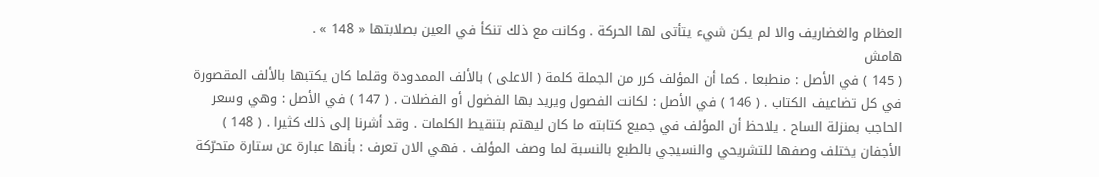العظام والغضاريف والا لم يكن شيء يتأتى لها الحركة . وكانت مع ذلك تنكأ في العين بصلابتها « 148 » .
هامش
( 145 ) في الأصل : منطبعا . كما أن المؤلف كرر من الجملة كلمة ( الاعلى ) بالألف الممدودة وقلما كان يكتبها بالألف المقصورة في كل تضاعيف الكتاب . ( 146 ) في الأصل : لكانت الفصول ويريد بها الفضول أو الفضلات . ( 147 ) في الأصل : وهي وسعر الحاجب بمنزلة الساح . يلاحظ أن المؤلف في جميع كتابته ما كان ليهتم بتنقيط الكلمات . وقد أشرنا إلى ذلك كثيرا . ( 148 ) الأجفان يختلف وصفها للتشريحي والنسيجي بالطبع بالنسبة لما وصف المؤلف . فهي الان تعرف : بأنها عبارة عن ستارة متحرّكة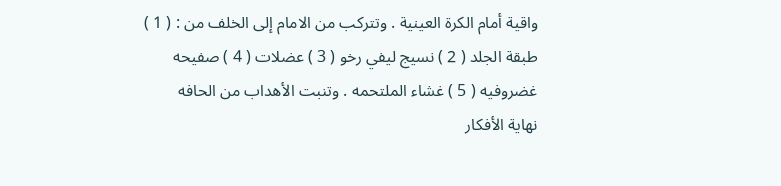واقية أمام الكرة العينية . وتتركب من الامام إلى الخلف من : ( 1 ) طبقة الجلد ( 2 ) نسيج ليفي رخو ( 3 ) عضلات ( 4 ) صفيحه غضروفيه ( 5 ) غشاء الملتحمه . وتنبت الأهداب من الحافه
نهاية الأفكار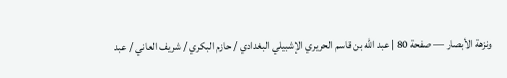ونزهة الأبصار — صفحة 80 | عبد الله بن قاسم الحريري الإشبيلي البغدادي / حازم البكري / شريف العاني / عبد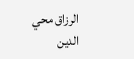الرزاق محي الدين